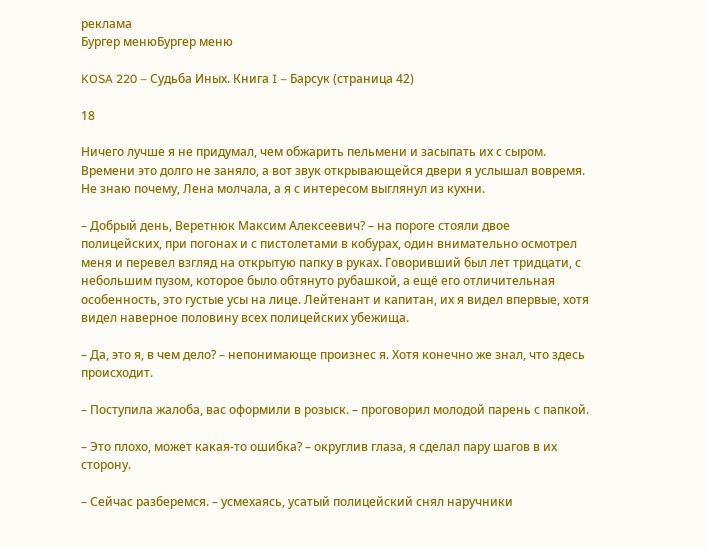реклама
Бургер менюБургер меню

KOSA 220 – Судьба Иных. Книга I – Барсук (страница 42)

18

Ничего лучше я не придумал, чем обжарить пельмени и засыпать их с сыром. Времени это долго не заняло, а вот звук открывающейся двери я услышал вовремя. Не знаю почему, Лена молчала, а я с интересом выглянул из кухни.

– Добрый день, Веретнюк Максим Алексеевич? – на пороге стояли двое полицейских, при погонах и с пистолетами в кобурах, один внимательно осмотрел меня и перевел взгляд на открытую папку в руках. Говоривший был лет тридцати, с небольшим пузом, которое было обтянуто рубашкой, а ещё его отличительная особенность, это густые усы на лице. Лейтенант и капитан, их я видел впервые, хотя видел наверное половину всех полицейских убежища.

– Да, это я, в чем дело? – непонимающе произнес я. Хотя конечно же знал, что здесь происходит.

– Поступила жалоба, вас оформили в розыск. – проговорил молодой парень с папкой.

– Это плохо, может какая-то ошибка? – округлив глаза, я сделал пару шагов в их сторону.

– Сейчас разберемся. – усмехаясь, усатый полицейский снял наручники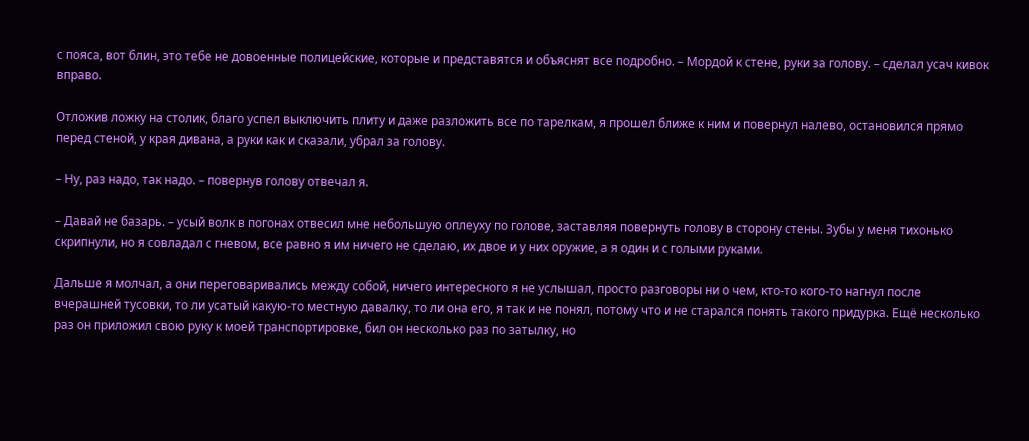с пояса, вот блин, это тебе не довоенные полицейские, которые и представятся и объяснят все подробно. – Мордой к стене, руки за голову. – сделал усач кивок вправо.

Отложив ложку на столик, благо успел выключить плиту и даже разложить все по тарелкам, я прошел ближе к ним и повернул налево, остановился прямо перед стеной, у края дивана, а руки как и сказали, убрал за голову.

– Ну, раз надо, так надо. – повернув голову отвечал я.

– Давай не базарь. – усый волк в погонах отвесил мне небольшую оплеуху по голове, заставляя повернуть голову в сторону стены. Зубы у меня тихонько скрипнули, но я совладал с гневом, все равно я им ничего не сделаю, их двое и у них оружие, а я один и с голыми руками.

Дальше я молчал, а они переговаривались между собой, ничего интересного я не услышал, просто разговоры ни о чем, кто-то кого-то нагнул после вчерашней тусовки, то ли усатый какую-то местную давалку, то ли она его, я так и не понял, потому что и не старался понять такого придурка. Ещё несколько раз он приложил свою руку к моей транспортировке, бил он несколько раз по затылку, но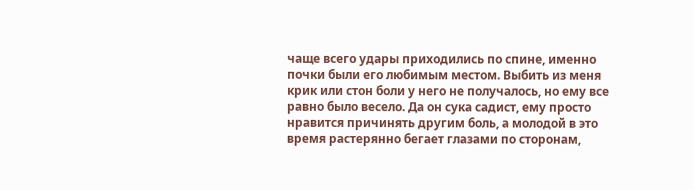чаще всего удары приходились по спине, именно почки были его любимым местом. Выбить из меня крик или стон боли у него не получалось, но ему все равно было весело. Да он сука садист, ему просто нравится причинять другим боль, а молодой в это время растерянно бегает глазами по сторонам,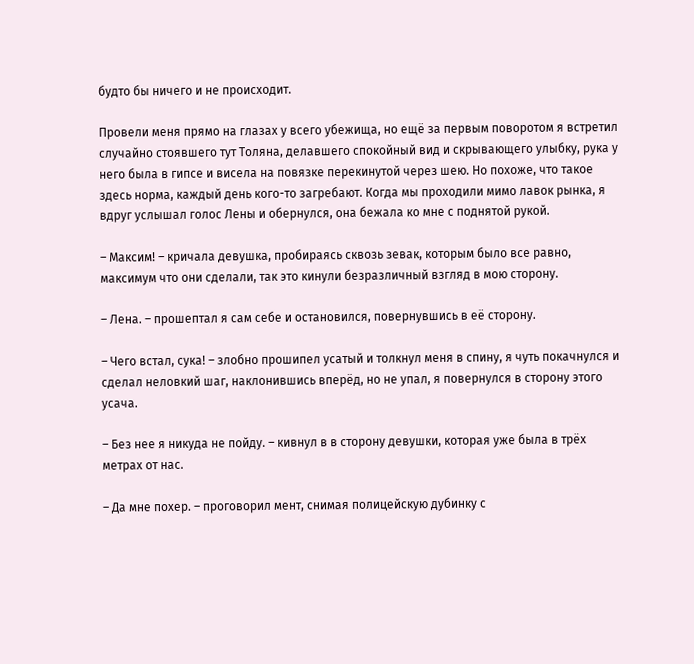будто бы ничего и не происходит.

Провели меня прямо на глазах у всего убежища, но ещё за первым поворотом я встретил случайно стоявшего тут Толяна, делавшего спокойный вид и скрывающего улыбку, рука у него была в гипсе и висела на повязке перекинутой через шею. Но похоже, что такое здесь норма, каждый день кого-то загребают. Когда мы проходили мимо лавок рынка, я вдруг услышал голос Лены и обернулся, она бежала ко мне с поднятой рукой.

– Максим! – кричала девушка, пробираясь сквозь зевак, которым было все равно, максимум что они сделали, так это кинули безразличный взгляд в мою сторону.

– Лена. – прошептал я сам себе и остановился, повернувшись в её сторону.

– Чего встал, сука! – злобно прошипел усатый и толкнул меня в спину, я чуть покачнулся и сделал неловкий шаг, наклонившись вперёд, но не упал, я повернулся в сторону этого усача.

– Без нее я никуда не пойду. – кивнул в в сторону девушки, которая уже была в трёх метрах от нас.

– Да мне похер. – проговорил мент, снимая полицейскую дубинку с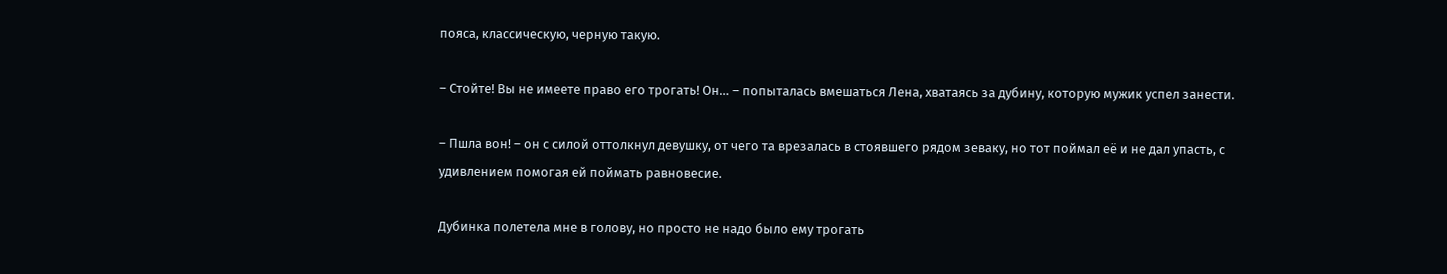пояса, классическую, черную такую.

– Стойте! Вы не имеете право его трогать! Он… – попыталась вмешаться Лена, хватаясь за дубину, которую мужик успел занести.

– Пшла вон! – он с силой оттолкнул девушку, от чего та врезалась в стоявшего рядом зеваку, но тот поймал её и не дал упасть, с удивлением помогая ей поймать равновесие.

Дубинка полетела мне в голову, но просто не надо было ему трогать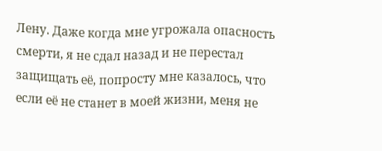Лену. Даже когда мне угрожала опасность смерти, я не сдал назад и не перестал защищать её, попросту мне казалось, что если её не станет в моей жизни, меня не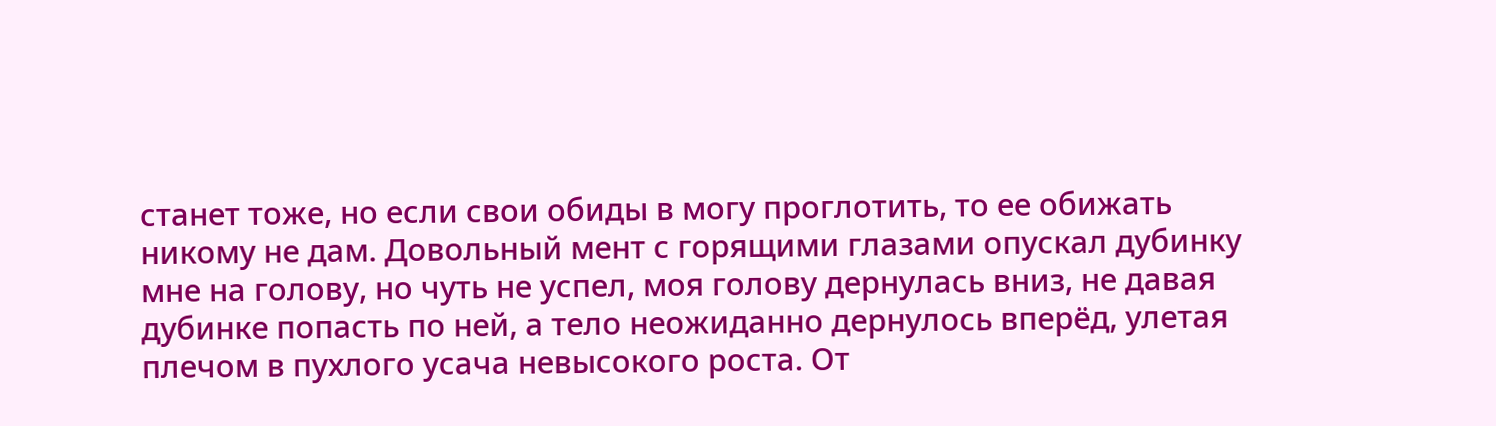станет тоже, но если свои обиды в могу проглотить, то ее обижать никому не дам. Довольный мент с горящими глазами опускал дубинку мне на голову, но чуть не успел, моя голову дернулась вниз, не давая дубинке попасть по ней, а тело неожиданно дернулось вперёд, улетая плечом в пухлого усача невысокого роста. От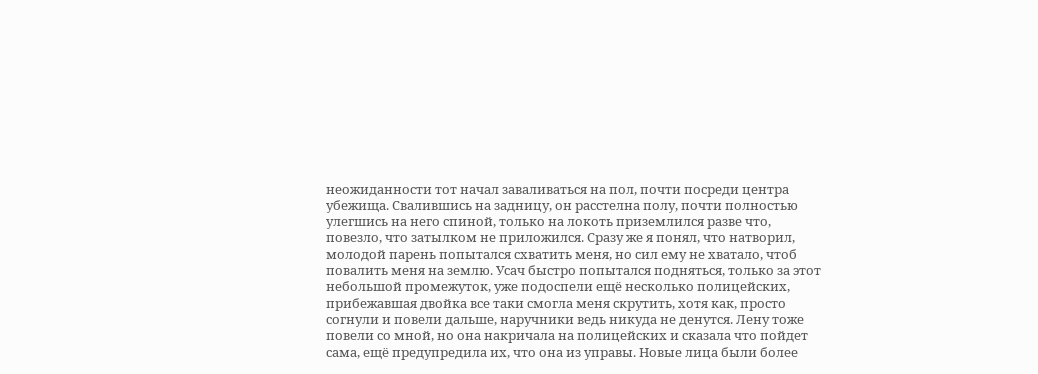неожиданности тот начал заваливаться на пол, почти посреди центра убежища. Свалившись на задницу, он расстелна полу, почти полностью улегшись на него спиной, только на локоть приземлился разве что, повезло, что затылком не приложился. Сразу же я понял, что натворил, молодой парень попытался схватить меня, но сил ему не хватало, чтоб повалить меня на землю. Усач быстро попытался подняться, только за этот небольшой промежуток, уже подоспели ещё несколько полицейских, прибежавшая двойка все таки смогла меня скрутить, хотя как, просто согнули и повели дальше, наручники ведь никуда не денутся. Лену тоже повели со мной, но она накричала на полицейских и сказала что пойдет сама, ещё предупредила их, что она из управы. Новые лица были более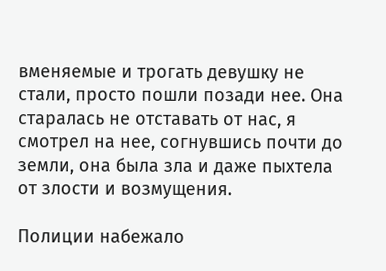вменяемые и трогать девушку не стали, просто пошли позади нее. Она старалась не отставать от нас, я смотрел на нее, согнувшись почти до земли, она была зла и даже пыхтела от злости и возмущения.

Полиции набежало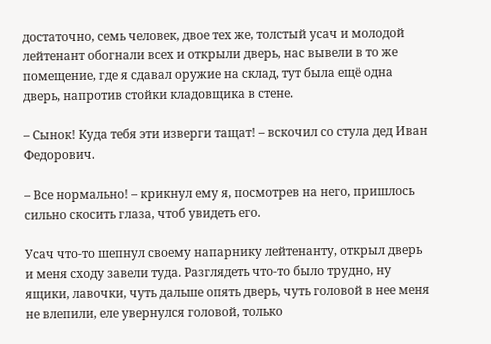достаточно, семь человек, двое тех же, толстый усач и молодой лейтенант обогнали всех и открыли дверь, нас вывели в то же помещение, где я сдавал оружие на склад, тут была ещё одна дверь, напротив стойки кладовщика в стене.

– Сынок! Куда тебя эти изверги тащат! – вскочил со стула дед Иван Федорович.

– Все нормально! – крикнул ему я, посмотрев на него, пришлось сильно скосить глаза, чтоб увидеть его.

Усач что-то шепнул своему напарнику лейтенанту, открыл дверь и меня сходу завели туда. Разглядеть что-то было трудно, ну ящики, лавочки, чуть дальше опять дверь, чуть головой в нее меня не влепили, еле увернулся головой, только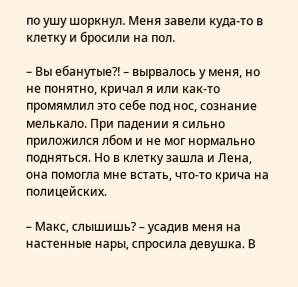по ушу шоркнул. Меня завели куда-то в клетку и бросили на пол.

– Вы ебанутые?! – вырвалось у меня, но не понятно, кричал я или как-то промямлил это себе под нос, сознание мелькало. При падении я сильно приложился лбом и не мог нормально подняться. Но в клетку зашла и Лена, она помогла мне встать, что-то крича на полицейских.

– Макс, слышишь? – усадив меня на настенные нары, спросила девушка. В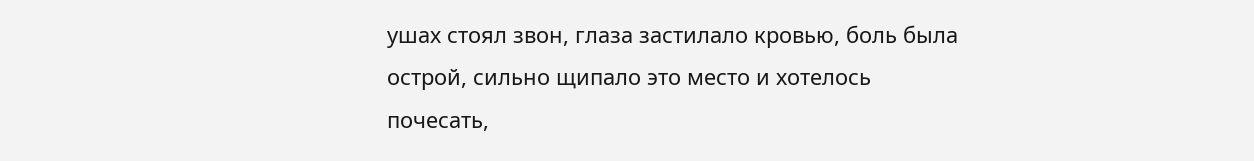ушах стоял звон, глаза застилало кровью, боль была острой, сильно щипало это место и хотелось почесать,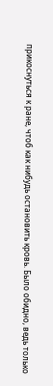прикоснуться к ране, чтоб как нибудь остановить кровь. Было обидно, ведь только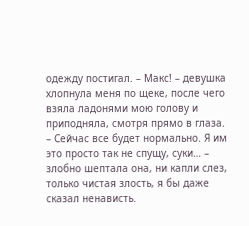одежду постигал. – Макс! – девушка хлопнула меня по щеке, после чего взяла ладонями мою голову и приподняла, смотря прямо в глаза. – Сейчас все будет нормально. Я им это просто так не спущу, суки… – злобно шептала она, ни капли слез, только чистая злость, я бы даже сказал ненависть.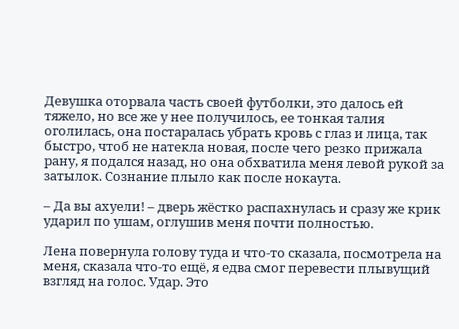Девушка оторвала часть своей футболки, это далось ей тяжело, но все же у нее получилось, ее тонкая талия оголилась, она постаралась убрать кровь с глаз и лица, так быстро, чтоб не натекла новая, после чего резко прижала рану, я подался назад, но она обхватила меня левой рукой за затылок. Сознание плыло как после нокаута.

– Да вы ахуели! – дверь жёстко распахнулась и сразу же крик ударил по ушам, оглушив меня почти полностью.

Лена повернула голову туда и что-то сказала, посмотрела на меня, сказала что-то ещё, я едва смог перевести плывущий взгляд на голос. Удар. Это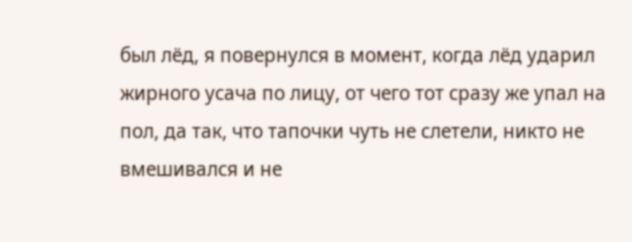был лёд, я повернулся в момент, когда лёд ударил жирного усача по лицу, от чего тот сразу же упал на пол, да так, что тапочки чуть не слетели, никто не вмешивался и не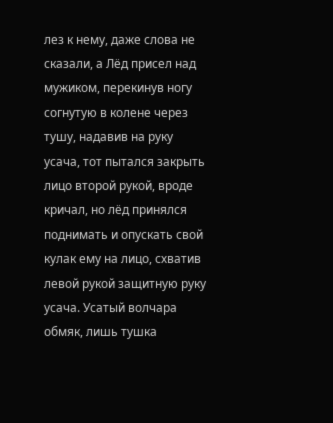лез к нему, даже слова не сказали, а Лёд присел над мужиком, перекинув ногу согнутую в колене через тушу, надавив на руку усача, тот пытался закрыть лицо второй рукой, вроде кричал, но лёд принялся поднимать и опускать свой кулак ему на лицо, схватив левой рукой защитную руку усача. Усатый волчара обмяк, лишь тушка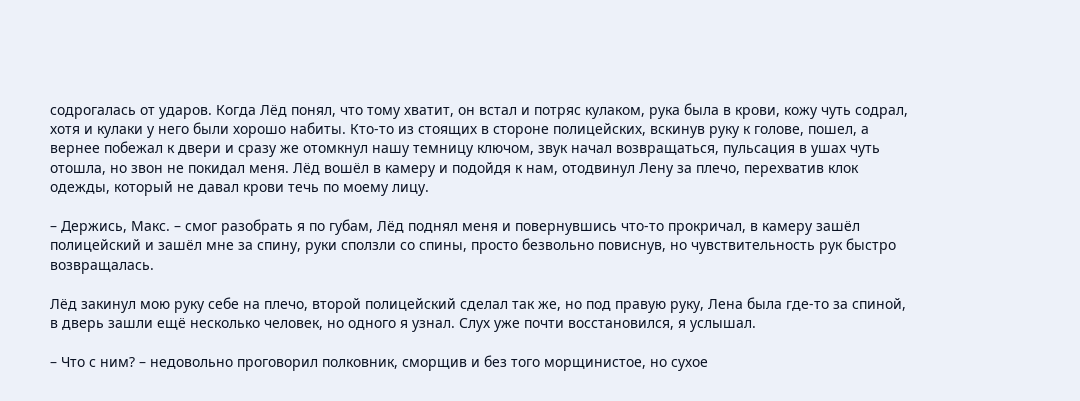содрогалась от ударов. Когда Лёд понял, что тому хватит, он встал и потряс кулаком, рука была в крови, кожу чуть содрал, хотя и кулаки у него были хорошо набиты. Кто-то из стоящих в стороне полицейских, вскинув руку к голове, пошел, а вернее побежал к двери и сразу же отомкнул нашу темницу ключом, звук начал возвращаться, пульсация в ушах чуть отошла, но звон не покидал меня. Лёд вошёл в камеру и подойдя к нам, отодвинул Лену за плечо, перехватив клок одежды, который не давал крови течь по моему лицу.

– Держись, Макс. – смог разобрать я по губам, Лёд поднял меня и повернувшись что-то прокричал, в камеру зашёл полицейский и зашёл мне за спину, руки сползли со спины, просто безвольно повиснув, но чувствительность рук быстро возвращалась.

Лёд закинул мою руку себе на плечо, второй полицейский сделал так же, но под правую руку, Лена была где-то за спиной, в дверь зашли ещё несколько человек, но одного я узнал. Слух уже почти восстановился, я услышал.

– Что с ним? – недовольно проговорил полковник, сморщив и без того морщинистое, но сухое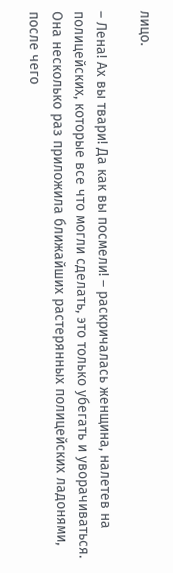лицо.

– Лена! Ах вы твари! Да как вы посмели! – раскричалась женщина, налетев на полицейских, которые все что могли сделать, это только убегать и уворачиваться. Она несколько раз приложила ближайших растерянных полицейских ладонями, после чего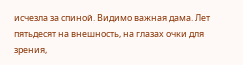исчезла за спиной. Видимо важная дама. Лет пятьдесят на внешность, на глазах очки для зрения,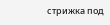стрижка под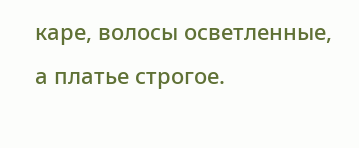каре, волосы осветленные, а платье строгое.